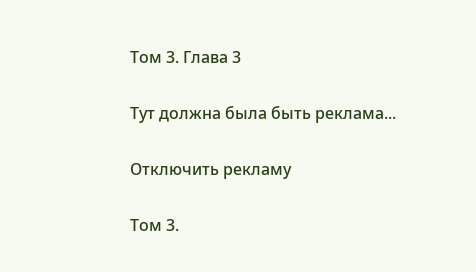Том 3. Глава 3

Тут должна была быть реклама...

Отключить рекламу

Том 3.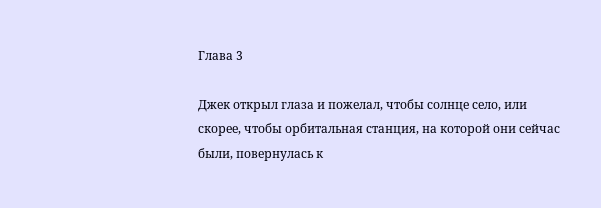Глава 3

Джек открыл глаза и пожелал, чтобы солнце село, или скорее, чтобы орбитальная станция, на которой они сейчас были, повернулась к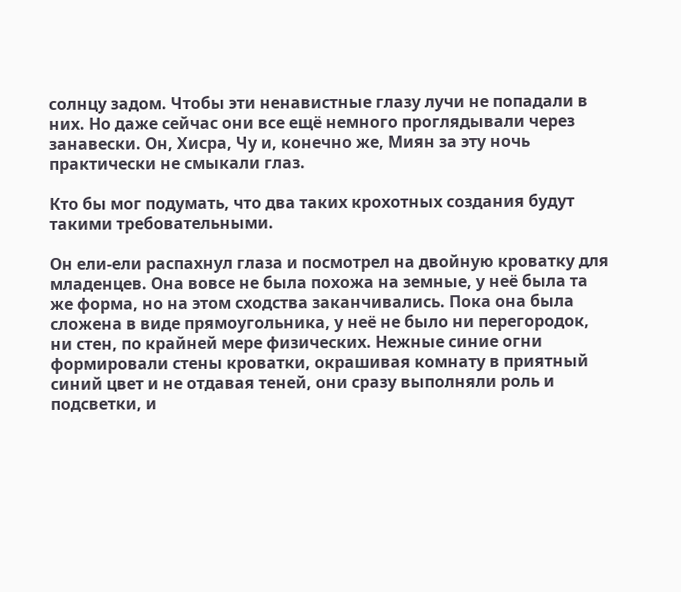солнцу задом. Чтобы эти ненавистные глазу лучи не попадали в них. Но даже сейчас они все ещё немного проглядывали через занавески. Он, Хисра, Чу и, конечно же, Миян за эту ночь практически не смыкали глаз.

Кто бы мог подумать, что два таких крохотных создания будут такими требовательными.

Он ели-ели распахнул глаза и посмотрел на двойную кроватку для младенцев. Она вовсе не была похожа на земные, у неё была та же форма, но на этом сходства заканчивались. Пока она была сложена в виде прямоугольника, у неё не было ни перегородок, ни стен, по крайней мере физических. Нежные синие огни формировали стены кроватки, окрашивая комнату в приятный синий цвет и не отдавая теней, они сразу выполняли роль и подсветки, и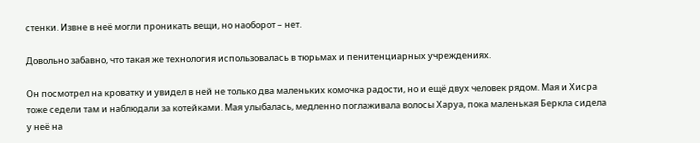стенки. Извне в неё могли проникать вещи, но наоборот – нет.

Довольно забавно, что такая же технология использовалась в тюрьмах и пенитенциарных учреждениях.

Он посмотрел на кроватку и увидел в ней не только два маленьких комочка радости, но и ещё двух человек рядом. Мая и Хисра тоже седели там и наблюдали за котейками. Мая улыбалась, медленно поглаживала волосы Харуа, пока маленькая Беркла сидела у неё на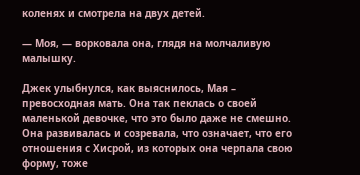коленях и смотрела на двух детей.

— Моя, — ворковала она, глядя на молчаливую малышку.

Джек улыбнулся, как выяснилось, Мая – превосходная мать. Она так пеклась о своей маленькой девочке, что это было даже не смешно. Она развивалась и созревала, что означает, что его отношения с Хисрой, из которых она черпала свою форму, тоже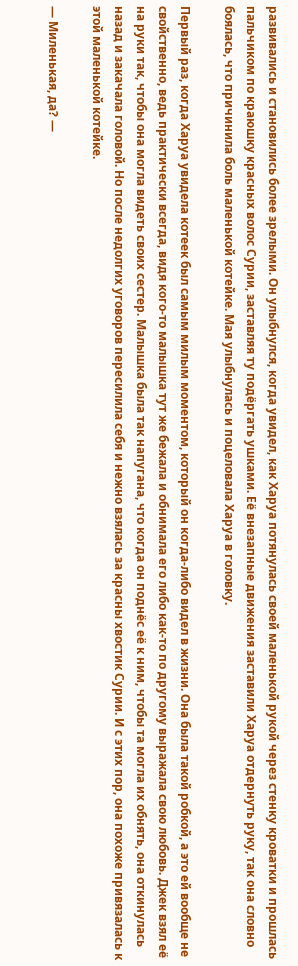развивались и становились более зрелыми. Он улыбнулся, когда увидел, как Харуа потянулась своей маленькой рукой через стенку кроватки и прошлась пальчиком по краюшку красных волос Сурии, заставляя ту подёргать ушками. Её внезапные движения заставили Харуа отдернуть руку, так она словно боялась, что причинила боль маленькой котейке. Мая улыбнулась и поцеловала Харуа в головку.

Первый раз, когда Харуа увидела котеек был самым милым моментом, который он когда-либо видел в жизни. Она была такой робкой, а это ей вообще не свойственно, ведь практически всегда, видя кого-то малышка тут же бежала и обнимала его либо как-то по другому выражала свою любовь. Джек взял её на руки так, чтобы она могла видеть своих сестер. Малышка была так напугана, что когда он поднёс её к ним, чтобы та могла их обнять, она откинулась назад и закачала головой. Но после недолгих уговоров пересилила себя и нежно взялась за красны хвостик Сурии. И с этих пор, она похоже привязалась к этой маленькой котейке.

— Миленькая, да? —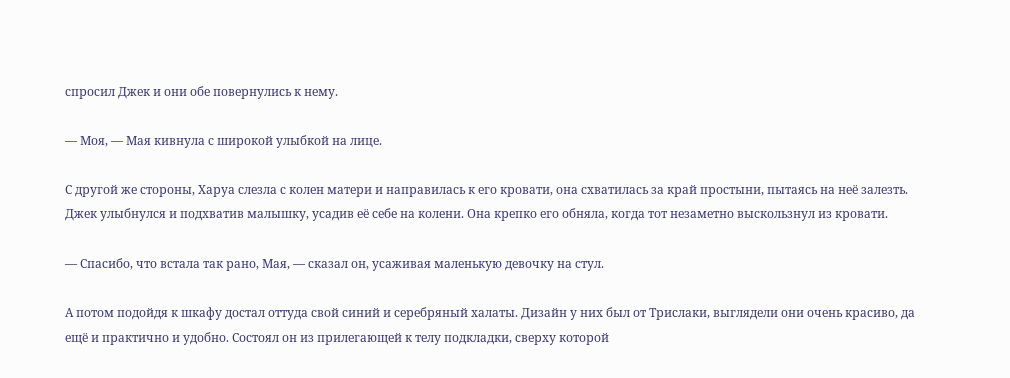спросил Джек и они обе повернулись к нему.

— Моя, — Мая кивнула с широкой улыбкой на лице.

С другой же стороны, Харуа слезла с колен матери и направилась к его кровати, она схватилась за край простыни, пытаясь на неё залезть. Джек улыбнулся и подхватив малышку, усадив её себе на колени. Она крепко его обняла, когда тот незаметно выскользнул из кровати.

— Спасибо, что встала так рано, Мая, — сказал он, усаживая маленькую девочку на стул.

А потом подойдя к шкафу достал оттуда свой синий и серебряный халаты. Дизайн у них был от Трислаки, выглядели они очень красиво, да ещё и практично и удобно. Состоял он из прилегающей к телу подкладки, сверху которой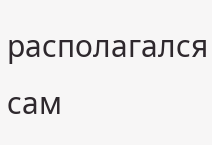располагался сам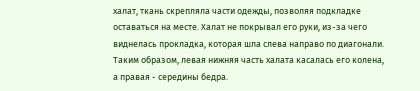халат, ткань скрепляла части одежды, позволяя подкладке оставаться на месте. Халат не покрывал его руки, из-за чего виднелась прокладка, которая шла слева направо по диагонали. Таким образом, левая нижняя часть халата касалась его колена, а правая - середины бедра.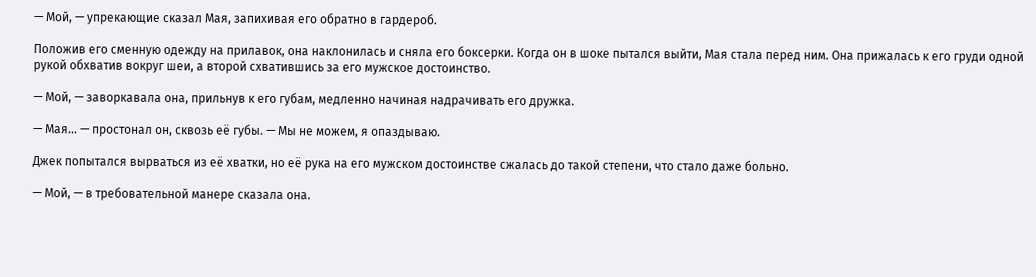— Мой, — упрекающие сказал Мая, запихивая его обратно в гардероб.

Положив его сменную одежду на прилавок, она наклонилась и сняла его боксерки. Когда он в шоке пытался выйти, Мая стала перед ним. Она прижалась к его груди одной рукой обхватив вокруг шеи, а второй схватившись за его мужское достоинство.

— Мой, — заворкавала она, прильнув к его губам, медленно начиная надрачивать его дружка.

— Мая... — простонал он, сквозь её губы. — Мы не можем, я опаздываю.

Джек попытался вырваться из её хватки, но её рука на его мужском достоинстве сжалась до такой степени, что стало даже больно.

— Мой, — в требовательной манере сказала она.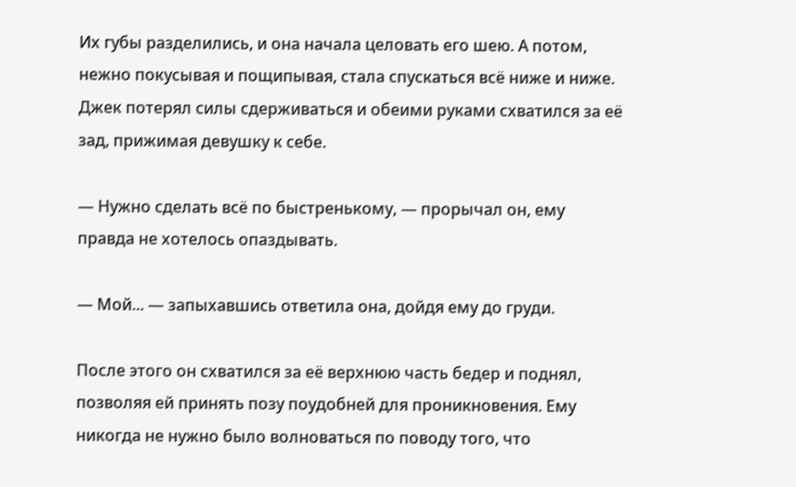Их губы разделились, и она начала целовать его шею. А потом, нежно покусывая и пощипывая, стала спускаться всё ниже и ниже. Джек потерял силы сдерживаться и обеими руками схватился за её зад, прижимая девушку к себе.

— Нужно сделать всё по быстренькому, — прорычал он, ему правда не хотелось опаздывать.

— Мой... — запыхавшись ответила она, дойдя ему до груди.

После этого он схватился за её верхнюю часть бедер и поднял, позволяя ей принять позу поудобней для проникновения. Ему никогда не нужно было волноваться по поводу того, что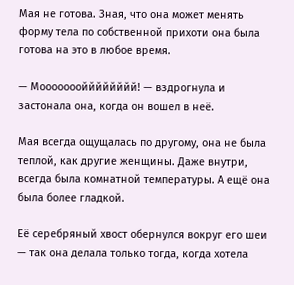Мая не готова. Зная, что она может менять форму тела по собственной прихоти она была готова на это в любое время.

— Мооооооойййййййй! — вздрогнула и застонала она, когда он вошел в неё.

Мая всегда ощущалась по другому, она не была теплой, как другие женщины. Даже внутри, всегда была комнатной температуры. А ещё она была более гладкой.

Её серебряный хвост обернулся вокруг его шеи — так она делала только тогда, когда хотела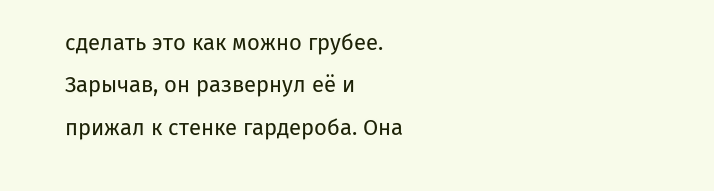сделать это как можно грубее. Зарычав, он развернул её и прижал к стенке гардероба. Она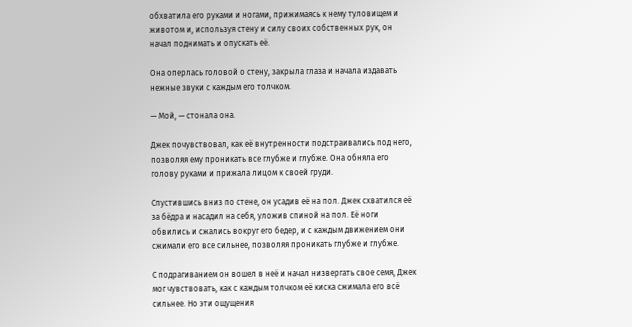обхватила его руками и ногами, прижимаясь к нему туловищем и животом и, используя стену и силу своих собственных рук, он начал поднимать и опускать её.

Она оперлась головой о стену, закрыла глаза и начала издавать нежные звуки с каждым его толчком.

— Мой, — стонала она.

Джек почувствовал, как её внутренности подстраивались под него, позволяя ему проникать все глубже и глубже. Она обняла его голову руками и прижала лицом к своей груди.

Спустившись вниз по стене, он усадив её на пол. Джек схватился её за бёдра и насадил на себя, уложив спиной на пол. Её ноги обвились и сжались вокруг его бедер, и с каждым движением они сжимали его все сильнее, позволяя проникать глубже и глубже.

С подрагиванием он вошел в неё и начал низвергать свое семя, Джек мог чувствовать, как с каждым толчком её киска сжимала его всё сильнее. Но эти ощущения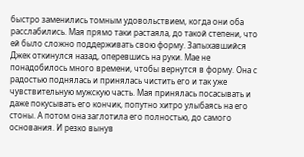быстро заменились томным удовольствием, когда они оба расслабились. Мая прямо таки растаяла, до такой степени, что ей было сложно поддерживать свою форму. Запыхавшийся Джек откинулся назад, оперевшись на руки. Мае не понадобилось много времени, чтобы вернутся в форму. Она с радостью поднялась и принялась чистить его и так уже чувствительную мужскую часть. Мая принялась посасывать и даже покусывать его кончик, попутно хитро улыбаясь на его стоны. А потом она заглотила его полностью, до самого основания. И резко вынув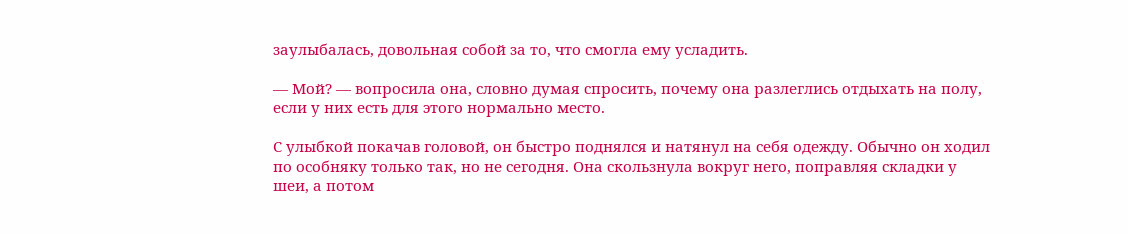заулыбалась, довольная собой за то, что смогла ему усладить.

— Мой? — вопросила она, словно думая спросить, почему она разлеглись отдыхать на полу, если у них есть для этого нормально место.

С улыбкой покачав головой, он быстро поднялся и натянул на себя одежду. Обычно он ходил по особняку только так, но не сегодня. Она скользнула вокруг него, поправляя складки у шеи, а потом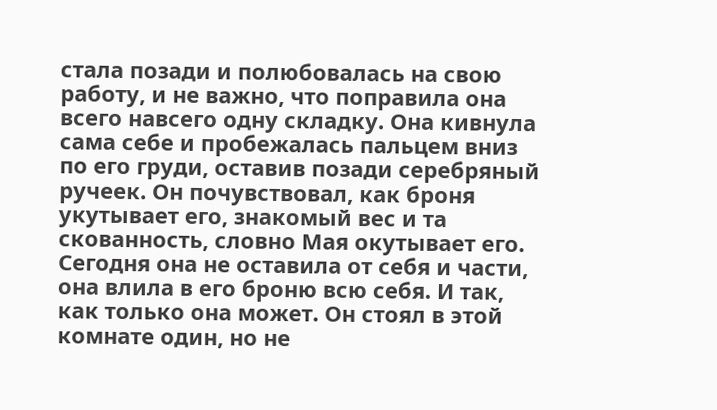стала позади и полюбовалась на свою работу, и не важно, что поправила она всего навсего одну складку. Она кивнула сама себе и пробежалась пальцем вниз по его груди, оставив позади серебряный ручеек. Он почувствовал, как броня укутывает его, знакомый вес и та скованность, словно Мая окутывает его. Сегодня она не оставила от себя и части, она влила в его броню всю себя. И так, как только она может. Он стоял в этой комнате один, но не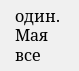один. Мая все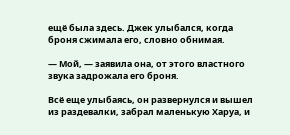ещё была здесь. Джек улыбался, когда броня сжимала его, словно обнимая.

— Мой, — заявила она, от этого властного звука задрожала его броня.

Всё еще улыбаясь, он развернулся и вышел из раздевалки, забрал маленькую Харуа, и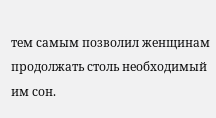тем самым позволил женщинам продолжать столь необходимый им сон.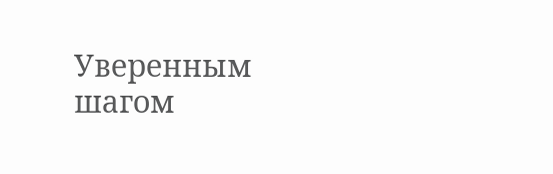Уверенным шагом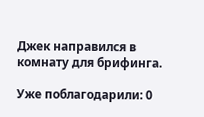Джек направился в комнату для брифинга.

Уже поблагодарили: 0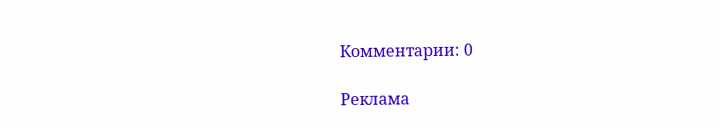Комментарии: 0

Реклама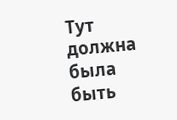Тут должна была быть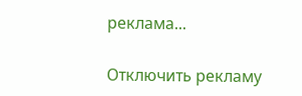реклама...

Отключить рекламу